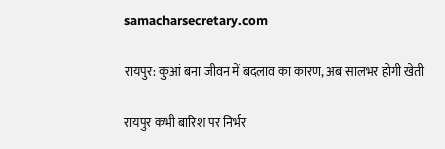samacharsecretary.com

रायपुर: कुआं बना जीवन में बदलाव का कारण, अब सालभर होगी खेती

रायपुर कभी बारिश पर निर्भर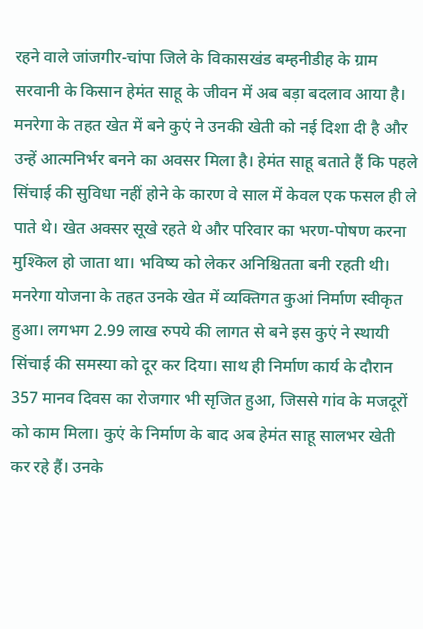रहने वाले जांजगीर-चांपा जिले के विकासखंड बम्हनीडीह के ग्राम सरवानी के किसान हेमंत साहू के जीवन में अब बड़ा बदलाव आया है। मनरेगा के तहत खेत में बने कुएं ने उनकी खेती को नई दिशा दी है और उन्हें आत्मनिर्भर बनने का अवसर मिला है। हेमंत साहू बताते हैं कि पहले सिंचाई की सुविधा नहीं होने के कारण वे साल में केवल एक फसल ही ले पाते थे। खेत अक्सर सूखे रहते थे और परिवार का भरण-पोषण करना मुश्किल हो जाता था। भविष्य को लेकर अनिश्चितता बनी रहती थी। मनरेगा योजना के तहत उनके खेत में व्यक्तिगत कुआं निर्माण स्वीकृत हुआ। लगभग 2.99 लाख रुपये की लागत से बने इस कुएं ने स्थायी सिंचाई की समस्या को दूर कर दिया। साथ ही निर्माण कार्य के दौरान 357 मानव दिवस का रोजगार भी सृजित हुआ, जिससे गांव के मजदूरों को काम मिला। कुएं के निर्माण के बाद अब हेमंत साहू सालभर खेती कर रहे हैं। उनके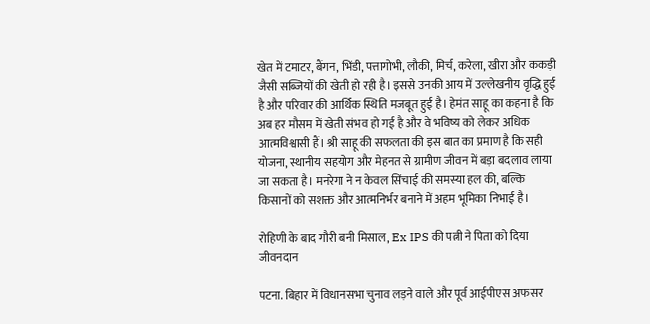खेत में टमाटर, बैंगन, भिंडी, पत्तागोभी, लौकी, मिर्च, करेला, खीरा और ककड़ी जैसी सब्जियों की खेती हो रही है। इससे उनकी आय में उल्लेखनीय वृद्धि हुई है और परिवार की आर्थिक स्थिति मजबूत हुई है। हेमंत साहू का कहना है कि अब हर मौसम में खेती संभव हो गई है और वे भविष्य को लेकर अधिक आत्मविश्वासी हैं। श्री साहू की सफलता की इस बात का प्रमाण है कि सही योजना, स्थानीय सहयोग और मेहनत से ग्रामीण जीवन में बड़ा बदलाव लाया जा सकता है। मनरेगा ने न केवल सिंचाई की समस्या हल की, बल्कि किसानों को सशक्त और आत्मनिर्भर बनाने में अहम भूमिका निभाई है।

रोहिणी के बाद गौरी बनी मिसाल, Ex IPS की पत्नी ने पिता को दिया जीवनदान

पटना. बिहार में विधानसभा चुनाव लड़ने वाले और पूर्व आईपीएस अफसर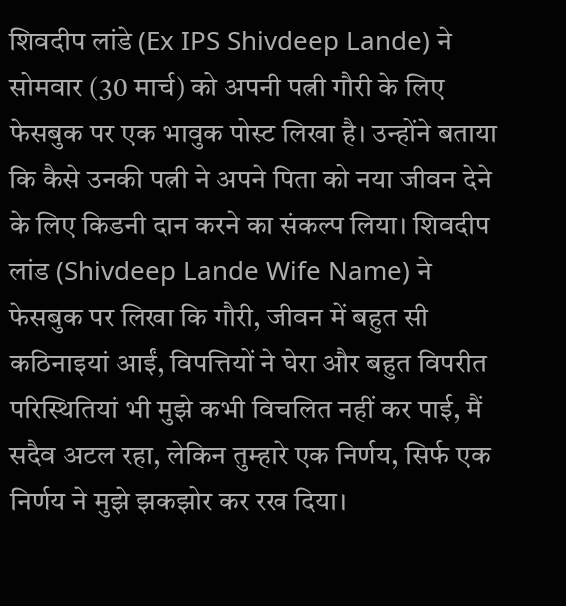शिवदीप लांडे (Ex IPS Shivdeep Lande) ने सोमवार (30 मार्च) को अपनी पत्नी गौरी के लिए फेसबुक पर एक भावुक पोस्ट लिखा है। उन्होंने बताया कि कैसे उनकी पत्नी ने अपने पिता को नया जीवन देने के लिए किडनी दान करने का संकल्प लिया। शिवदीप लांड (Shivdeep Lande Wife Name) ने फेसबुक पर लिखा कि गौरी, जीवन में बहुत सी कठिनाइयां आईं, विपत्तियों ने घेरा और बहुत विपरीत परिस्थितियां भी मुझे कभी विचलित नहीं कर पाई, मैं सदैव अटल रहा, लेकिन तुम्हारे एक निर्णय, सिर्फ एक निर्णय ने मुझे झकझोर कर रख दिया।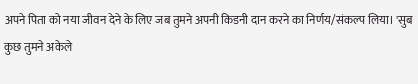अपने पिता को नया जीवन देने के लिए जब तुमने अपनी किडनी दान करने का निर्णय/संकल्प लिया। 'सुब कुछ तुमने अकेले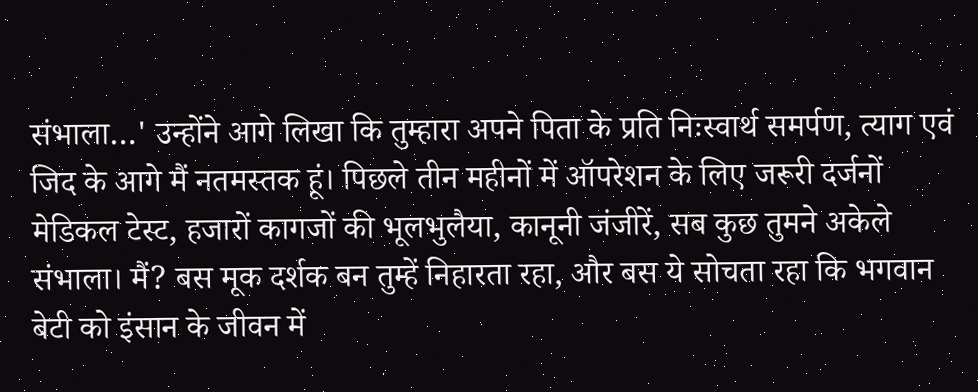संभाला…' उन्होंने आगे लिखा कि तुम्हारा अपने पिता के प्रति निःस्वार्थ समर्पण, त्याग एवं जिद के आगे मैं नतमस्तक हूं। पिछले तीन महीनों में ऑपरेशन के लिए जरूरी दर्जनों मेडिकल टेस्ट, हजारों कागजों की भूलभुलैया, कानूनी जंजीरें, सब कुछ तुमने अकेले संभाला। मैं? बस मूक दर्शक बन तुम्हें निहारता रहा, और बस ये सोचता रहा कि भगवान बेटी को इंसान के जीवन में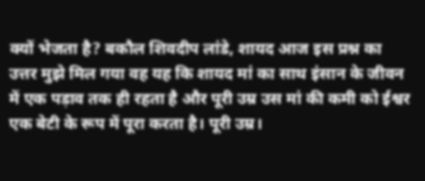क्यों भेजता है? बकौल शिवदीप लांडे, शायद आज इस प्रश्न का उत्तर मुझे मिल गया वह यह कि शायद मां का साथ इंसान के जीवन में एक पड़ाव तक ही रहता है और पूरी उम्र उस मां की कमी को ईश्वर एक बेटी के रूप में पूरा करता है। पूरी उम्र।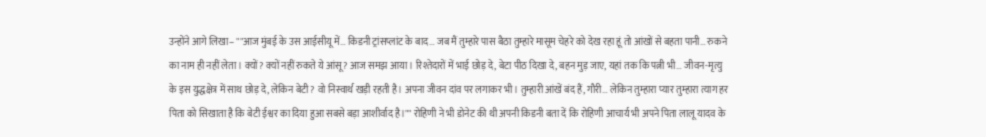उन्होंने आगे लिखा– ""आज मुंबई के उस आईसीयू में… किडनी ट्रांसप्लांट के बाद… जब मैं तुम्हारे पास बैठा तुम्हारे मासूम चेहरे को देख रहा हूं तो आंखों से बहता पानी… रुकने का नाम ही नहीं लेता। क्यों? क्यों नहीं रुकते ये आंसू? आज समझ आया। रिश्तेदारों में भाई छोड़ दे, बेटा पीठ दिखा दे, बहन मुड़ जाए, यहां तक कि पत्नी भी… जीवन-मृत्यु के इस युद्धक्षेत्र में साथ छोड़ दे, लेकिन बेटी? वो निस्वार्थ खड़ी रहती है। अपना जीवन दांव पर लगाकर भी। तुम्हारी आंखें बंद हैं, गौरी… लेकिन तुम्हारा प्यार तुम्हारा त्याग हर पिता को सिखाता है कि बेटी ईश्वर का दिया हुआ सबसे बड़ा आशीर्वाद है।"" रोहिणी ने भी डोनेट की थी अपनी किडनी बता दें कि रोहिणी आचार्य भी अपने पिता लालू यादव के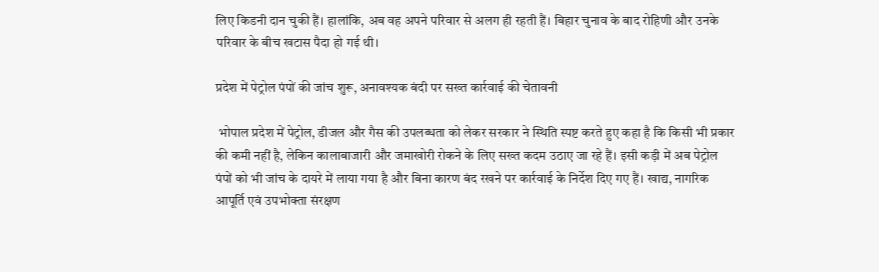लिए किडनी दान चुकी हैं। हालांकि, अब वह अपने परिवार से अलग ही रहती हैं। बिहार चुनाव के बाद रोहिणी और उनके परिवार के बीच खटास पैदा हो गई थी।

प्रदेश में पेट्रोल पंपों की जांच शुरू, अनावश्यक बंदी पर सख्त कार्रवाई की चेतावनी

 भोपाल प्रदेश में पेट्रोल, डीजल और गैस की उपलब्धता को लेकर सरकार ने स्थिति स्पष्ट करते हुए कहा है कि किसी भी प्रकार की कमी नहीं है, लेकिन कालाबाजारी और जमाखोरी रोकने के लिए सख्त कदम उठाए जा रहे हैं। इसी कड़ी में अब पेट्रोल पंपों को भी जांच के दायरे में लाया गया है और बिना कारण बंद रखने पर कार्रवाई के निर्देश दिए गए हैं। खाद्य, नागरिक आपूर्ति एवं उपभोक्ता संरक्षण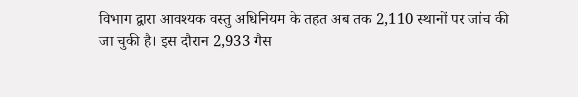विभाग द्वारा आवश्यक वस्तु अधिनियम के तहत अब तक 2,110 स्थानों पर जांच की जा चुकी है। इस दौरान 2,933 गैस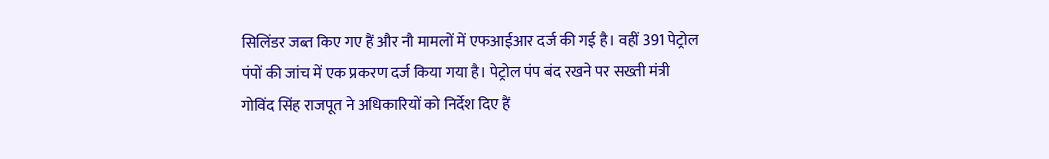सिलिंडर जब्त किए गए हैं और नौ मामलों में एफआईआर दर्ज की गई है। वहीं 391 पेट्रोल पंपों की जांच में एक प्रकरण दर्ज किया गया है। पेट्रोल पंप बंद रखने पर सख्ती मंत्री गोविंद सिंह राजपूत ने अधिकारियों को निर्देश दिए हैं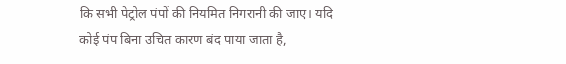कि सभी पेट्रोल पंपों की नियमित निगरानी की जाए। यदि कोई पंप बिना उचित कारण बंद पाया जाता है,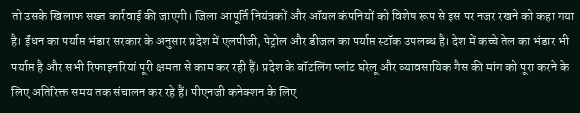तो उसके खिलाफ सख्त कार्रवाई की जाएगी। जिला आपूर्ति नियंत्रकों और ऑयल कंपनियों को विशेष रूप से इस पर नजर रखने को कहा गया है। ईंधन का पर्याप्त भंडार सरकार के अनुसार प्रदेश में एलपीजी, पेट्रोल और डीजल का पर्याप्त स्टॉक उपलब्ध है। देश में कच्चे तेल का भंडार भी पर्याप्त है और सभी रिफाइनरियां पूरी क्षमता से काम कर रही हैं। प्रदेश के बॉटलिंग प्लांट घरेलू और व्यावसायिक गैस की मांग को पूरा करने के लिए अतिरिक्त समय तक संचालन कर रहे हैं। पीएनजी कनेक्शन के लिए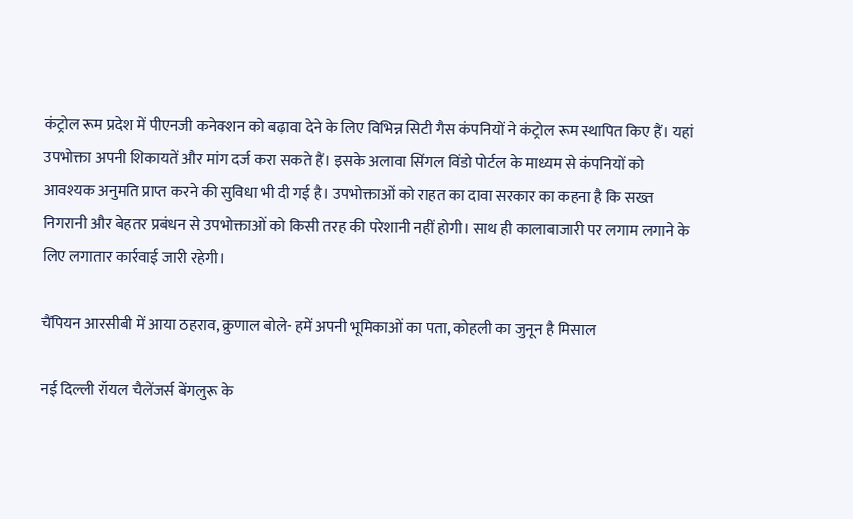कंट्रोल रूम प्रदेश में पीएनजी कनेक्शन को बढ़ावा देने के लिए विभिन्न सिटी गैस कंपनियों ने कंट्रोल रूम स्थापित किए हैं। यहां उपभोक्ता अपनी शिकायतें और मांग दर्ज करा सकते हैं। इसके अलावा सिंगल विंडो पोर्टल के माध्यम से कंपनियों को आवश्यक अनुमति प्राप्त करने की सुविधा भी दी गई है। उपभोक्ताओं को राहत का दावा सरकार का कहना है कि सख्त निगरानी और बेहतर प्रबंधन से उपभोक्ताओं को किसी तरह की परेशानी नहीं होगी। साथ ही कालाबाजारी पर लगाम लगाने के लिए लगातार कार्रवाई जारी रहेगी।

चैंपियन आरसीबी में आया ठहराव, क्रुणाल बोले- हमें अपनी भूमिकाओं का पता, कोहली का जुनून है मिसाल

नई दिल्ली रॉयल चैलेंजर्स बेंगलुरू के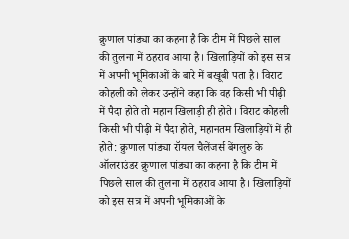क्रुणाल पांड्या का कहना है कि टीम में पिछले साल की तुलना में ठहराव आया है। खिलाड़ियों को इस सत्र में अपनी भूमिकाओं के बारे में बखूबी पता है। विराट कोहली को लेकर उन्होंने कहा कि वह किसी भी पीढ़ी में पैदा होते तो महान खिलाड़ी ही होते। विराट कोहली किसी भी पीढ़ी में पैदा होते, महानतम खिलाड़ियों में ही होते: क्रुणाल पांड्या रॉयल चैलेंजर्स बेंगलुरु के ऑलराउंडर क्रुणाल पांड्या का कहना है कि टीम में पिछले साल की तुलना में ठहराव आया है। खिलाड़ियों को इस सत्र में अपनी भूमिकाओं के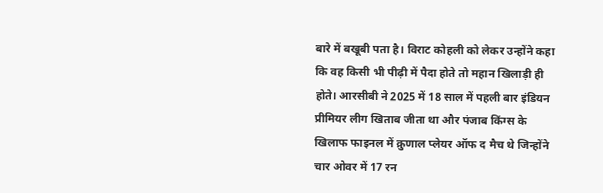बारे में बखूबी पता है। विराट कोहली को लेकर उन्होंने कहा कि वह किसी भी पीढ़ी में पैदा होते तो महान खिलाड़ी ही होते। आरसीबी ने 2025 में 18 साल में पहली बार इंडियन प्रीमियर लीग खिताब जीता था और पंजाब किंग्स के खिलाफ फाइनल में क्रुणाल प्लेयर ऑफ द मैच थे जिन्होंने चार ओवर में 17 रन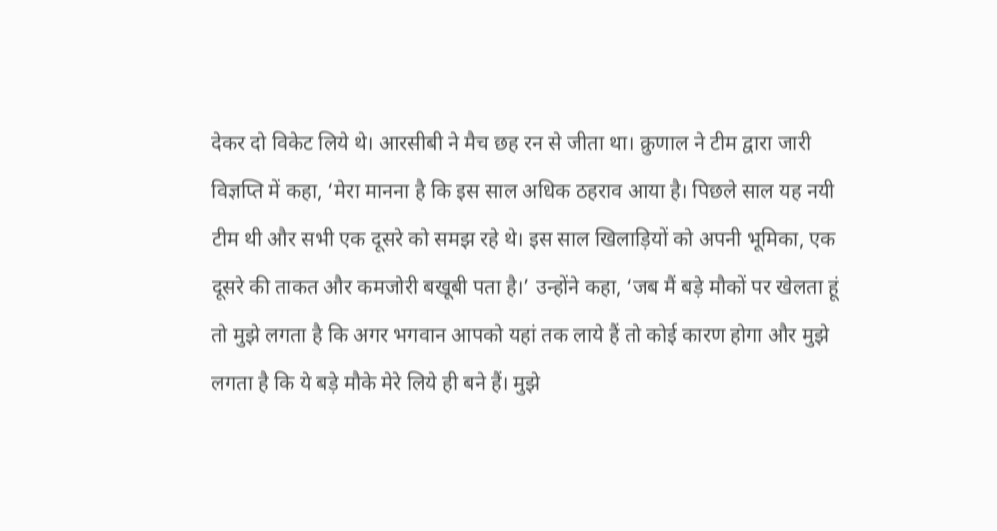देकर दो विकेट लिये थे। आरसीबी ने मैच छह रन से जीता था। क्रुणाल ने टीम द्वारा जारी विज्ञप्ति में कहा, ‘मेरा मानना है कि इस साल अधिक ठहराव आया है। पिछले साल यह नयी टीम थी और सभी एक दूसरे को समझ रहे थे। इस साल खिलाड़ियों को अपनी भूमिका, एक दूसरे की ताकत और कमजोरी बखूबी पता है।’ उन्होंने कहा, ‘जब मैं बड़े मौकों पर खेलता हूं तो मुझे लगता है कि अगर भगवान आपको यहां तक लाये हैं तो कोई कारण होगा और मुझे लगता है कि ये बड़े मौके मेरे लिये ही बने हैं। मुझे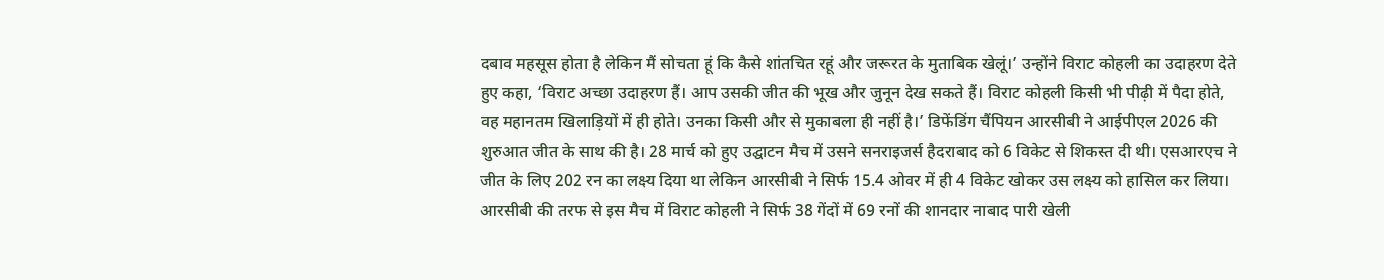दबाव महसूस होता है लेकिन मैं सोचता हूं कि कैसे शांतचित रहूं और जरूरत के मुताबिक खेलूं।’ उन्होंने विराट कोहली का उदाहरण देते हुए कहा, ‘विराट अच्छा उदाहरण हैं। आप उसकी जीत की भूख और जुनून देख सकते हैं। विराट कोहली किसी भी पीढ़ी में पैदा होते, वह महानतम खिलाड़ियों में ही होते। उनका किसी और से मुकाबला ही नहीं है।’ डिफेंडिंग चैंपियन आरसीबी ने आईपीएल 2026 की शुरुआत जीत के साथ की है। 28 मार्च को हुए उद्घाटन मैच में उसने सनराइजर्स हैदराबाद को 6 विकेट से शिकस्त दी थी। एसआरएच ने जीत के लिए 202 रन का लक्ष्य दिया था लेकिन आरसीबी ने सिर्फ 15.4 ओवर में ही 4 विकेट खोकर उस लक्ष्य को हासिल कर लिया। आरसीबी की तरफ से इस मैच में विराट कोहली ने सिर्फ 38 गेंदों में 69 रनों की शानदार नाबाद पारी खेली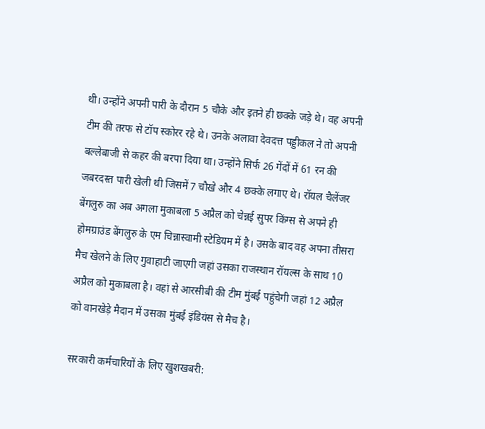थी। उन्होंने अपनी पारी के दौरान 5 चौके और इतने ही छक्के जड़े थे। वह अपनी टीम की तरफ से टॉप स्कोरर रहे थे। उनके अलावा देवदत्त पड्डीकल ने तो अपनी बल्लेबाजी से कहर की बरपा दिया था। उन्होंने सिर्फ 26 गेंदों में 61 रन की जबरदस्त पारी खेली थी जिसमें 7 चौखे और 4 छक्के लगाए थे। रॉयल चैलेंजर बेंगलुरु का अब अगला मुकाबला 5 अप्रैल को चेन्नई सुपर किंग्स से अपने ही होमग्राउंड बेंगलुरु के एम चिन्नास्वामी स्टेडियम में है। उसके बाद वह अपना तीसरा मैच खेलने के लिए गुवाहाटी जाएगी जहां उसका राजस्थान रॉयल्स के साथ 10 अप्रैल को मुकाबला है। वहां से आरसीबी की टीम मुंबई पहुंचेगी जहां 12 अप्रैल को वानखेड़े मैदान में उसका मुंबई इंडियंस से मैच है।

सरकारी कर्मचारियों के लिए खुशखबरी: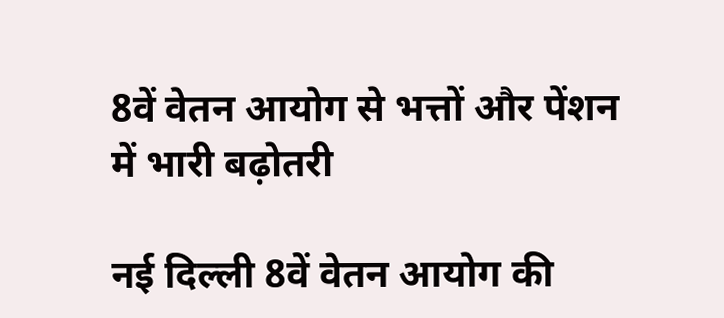8वें वेतन आयोग से भत्तों और पेंशन में भारी बढ़ोतरी

नई दिल्ली 8वें वेतन आयोग की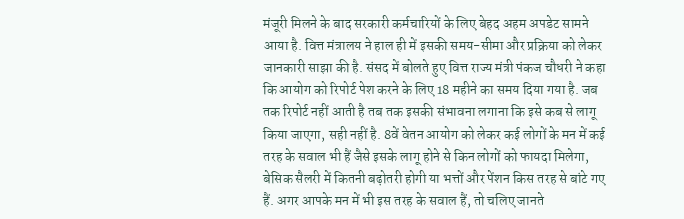मंजूरी मिलने के बाद सरकारी कर्मचारियों के लिए बेहद अहम अपडेट सामने आया है. वित्त मंत्रालय ने हाल ही में इसकी समय-सीमा और प्रक्रिया को लेकर जानकारी साझा की है. संसद में बोलते हुए वित्त राज्य मंत्री पंकज चौधरी ने कहा कि आयोग को रिपोर्ट पेश करने के लिए 18 महीने का समय दिया गया है. जब तक रिपोर्ट नहीं आती है तब तक इसकी संभावना लगाना कि इसे कब से लागू किया जाएगा, सही नहीं है. 8वें वेतन आयोग को लेकर कई लोगों के मन में कई तरह के सवाल भी हैं जैसे इसके लागू होने से किन लोगों को फायदा मिलेगा, बेसिक सैलरी में कितनी बढ़ोतरी होगी या भत्तों और पेंशन किस तरह से बांटे गए हैं. अगर आपके मन में भी इस तरह के सवाल हैं, तो चलिए जानते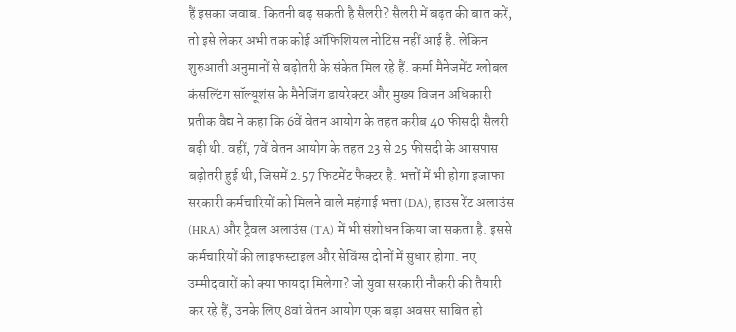हैं इसका जवाब. कितनी बढ़ सकती है सैलरी? सैलरी में बढ़त की बात करें, तो इसे लेकर अभी तक कोई ऑफिशियल नोटिस नहीं आई है. लेकिन शुरुआती अनुमानों से बढ़ोतरी के संकेत मिल रहे हैं. कर्मा मैनेजमेंट ग्लोबल कंसल्टिंग सॉल्यूशंस के मैनेजिंग डायरेक्‍टर और मुख्य विजन अधिकारी प्रतीक वैद्य ने कहा कि 6वें वेतन आयोग के तहत करीब 40 फीसदी सैलरी बढ़ी थी. वहीं, 7वें वेतन आयोग के तहत 23 से 25 फीसदी के आसपास बढ़ोतरी हुई थी, जिसमें 2.57 फिटमेंट फैक्टर है. भत्तों में भी होगा इजाफा सरकारी कर्मचारियों को मिलने वाले महंगाई भत्ता (DA), हाउस रेंट अलाउंस (HRA) और ट्रैवल अलाउंस (TA) में भी संशोधन किया जा सकता है. इससे कर्मचारियों की लाइफस्टाइल और सेविंग्स दोनों में सुधार होगा. नए उम्मीदवारों को क्या फायदा मिलेगा? जो युवा सरकारी नौकरी की तैयारी कर रहे हैं, उनके लिए 8वां वेतन आयोग एक बड़ा अवसर साबित हो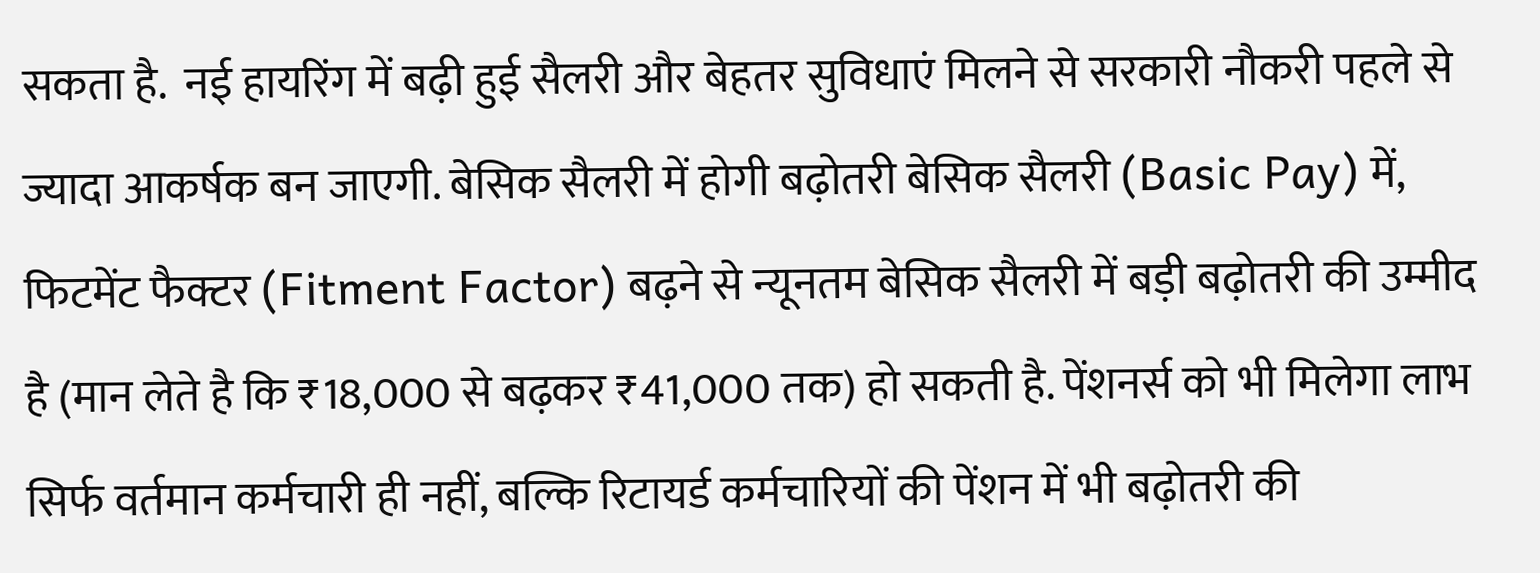सकता है.  नई हायरिंग में बढ़ी हुई सैलरी और बेहतर सुविधाएं मिलने से सरकारी नौकरी पहले से ज्यादा आकर्षक बन जाएगी. बेसिक सैलरी में होगी बढ़ोतरी बेसिक सैलरी (Basic Pay) में, फिटमेंट फैक्टर (Fitment Factor) बढ़ने से न्यूनतम बेसिक सैलरी में बड़ी बढ़ोतरी की उम्मीद है (मान लेते है कि ₹18,000 से बढ़कर ₹41,000 तक) हो सकती है. पेंशनर्स को भी मिलेगा लाभ सिर्फ वर्तमान कर्मचारी ही नहीं, बल्कि रिटायर्ड कर्मचारियों की पेंशन में भी बढ़ोतरी की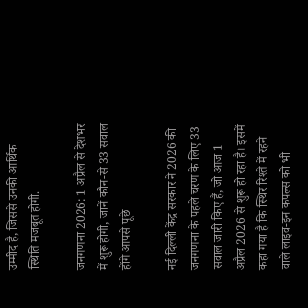उम्मीद है, जिससे उनकी आर्थिक स्थिति मजबूत होगी.

जनगणना 2026: 1 अप्रैल से देशभर में शुरू होगी, जानें कौन-से 33 सवाल होंगे आपसे पूछे

नई दिल्ली केंद्र सरकार ने 2026 की जनगणना के पहले चरण के लिए 33 सवाल जारी किए हैं, जो आज 1 अप्रैल 2026 से शुरू हो रहा है। इसमें कहा गया है कि स्थिर रिश्ते में रहने वाले लाइव-इन कपल्स को भी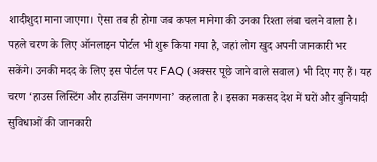शादीशुदा माना जाएगा। ऐसा तब ही होगा जब कपल मानेगा की उनका रिश्ता लंबा चलने वाला है। पहले चरण के लिए ऑनलाइन पोर्टल भी शुरू किया गया है, जहां लोग खुद अपनी जानकारी भर सकेंगे। उनकी मदद के लिए इस पोर्टल पर FAQ (अक्सर पूछे जाने वाले सवाल) भी दिए गए हैं। यह चरण ‘हाउस लिस्टिंग और हाउसिंग जनगणना’ कहलाता है। इसका मकसद देश में घरों और बुनियादी सुविधाओं की जानकारी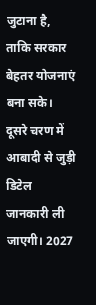जुटाना है, ताकि सरकार बेहतर योजनाएं बना सके। दूसरे चरण में आबादी से जुड़ी डिटेल जानकारी ली जाएगी। 2027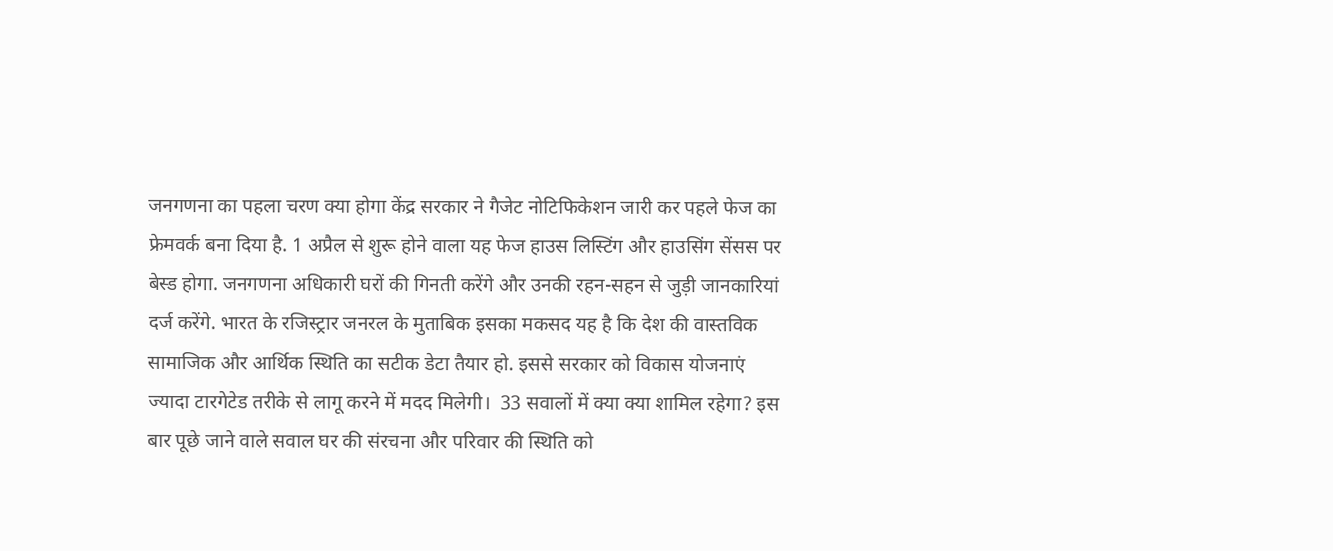जनगणना का पहला चरण क्या होगा केंद्र सरकार ने गैजेट नोटिफिकेशन जारी कर पहले फेज का फ्रेमवर्क बना दिया है. 1 अप्रैल से शुरू होने वाला यह फेज हाउस लिस्टिंग और हाउसिंग सेंसस पर बेस्ड होगा. जनगणना अधिकारी घरों की गिनती करेंगे और उनकी रहन-सहन से जुड़ी जानकारियां दर्ज करेंगे. भारत के रजिस्ट्रार जनरल के मुताबिक इसका मकसद यह है कि देश की वास्तविक सामाजिक और आर्थिक स्थिति का सटीक डेटा तैयार हो. इससे सरकार को विकास योजनाएं ज्यादा टारगेटेड तरीके से लागू करने में मदद मिलेगी।  33 सवालों में क्या क्या शामिल रहेगा? इस बार पूछे जाने वाले सवाल घर की संरचना और परिवार की स्थिति को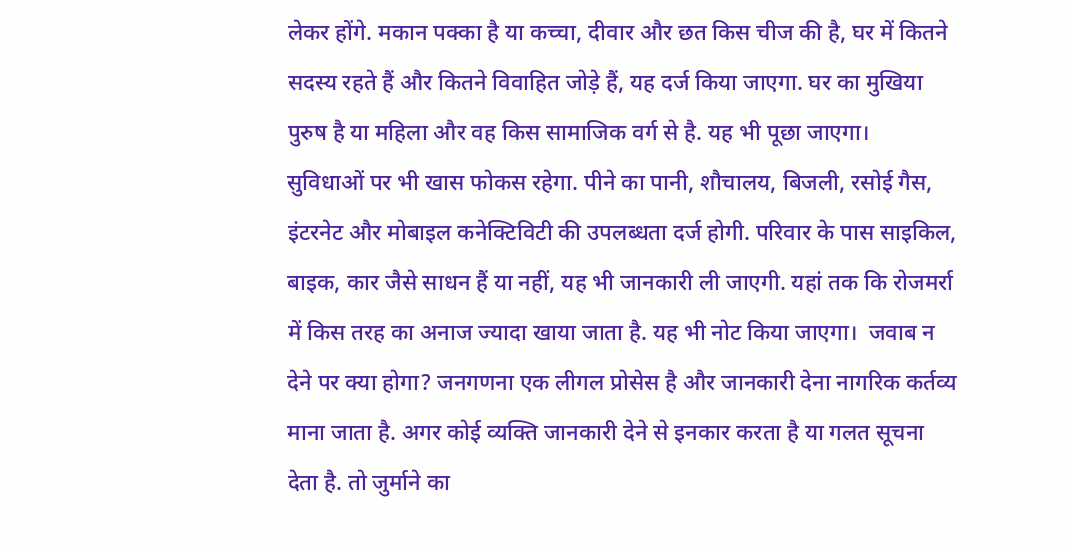लेकर होंगे. मकान पक्का है या कच्चा, दीवार और छत किस चीज की है, घर में कितने सदस्य रहते हैं और कितने विवाहित जोड़े हैं, यह दर्ज किया जाएगा. घर का मुखिया पुरुष है या महिला और वह किस सामाजिक वर्ग से है. यह भी पूछा जाएगा।  सुविधाओं पर भी खास फोकस रहेगा. पीने का पानी, शौचालय, बिजली, रसोई गैस, इंटरनेट और मोबाइल कनेक्टिविटी की उपलब्धता दर्ज होगी. परिवार के पास साइकिल, बाइक, कार जैसे साधन हैं या नहीं, यह भी जानकारी ली जाएगी. यहां तक कि रोजमर्रा में किस तरह का अनाज ज्यादा खाया जाता है. यह भी नोट किया जाएगा।  जवाब न देने पर क्या होगा? जनगणना एक लीगल प्रोसेस है और जानकारी देना नागरिक कर्तव्य माना जाता है. अगर कोई व्यक्ति जानकारी देने से इनकार करता है या गलत सूचना देता है. तो जुर्माने का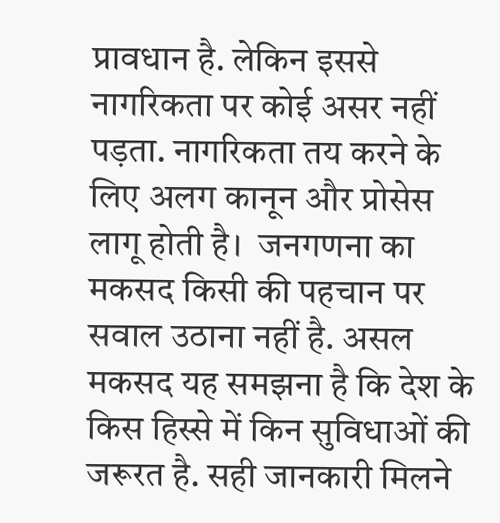प्रावधान है. लेकिन इससे नागरिकता पर कोई असर नहीं पड़ता. नागरिकता तय करने के लिए अलग कानून और प्रोसेस लागू होती है।  जनगणना का मकसद किसी की पहचान पर सवाल उठाना नहीं है. असल मकसद यह समझना है कि देश के किस हिस्से में किन सुविधाओं की जरूरत है. सही जानकारी मिलने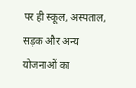पर ही स्कूल, अस्पताल, सड़क और अन्य योजनाओं का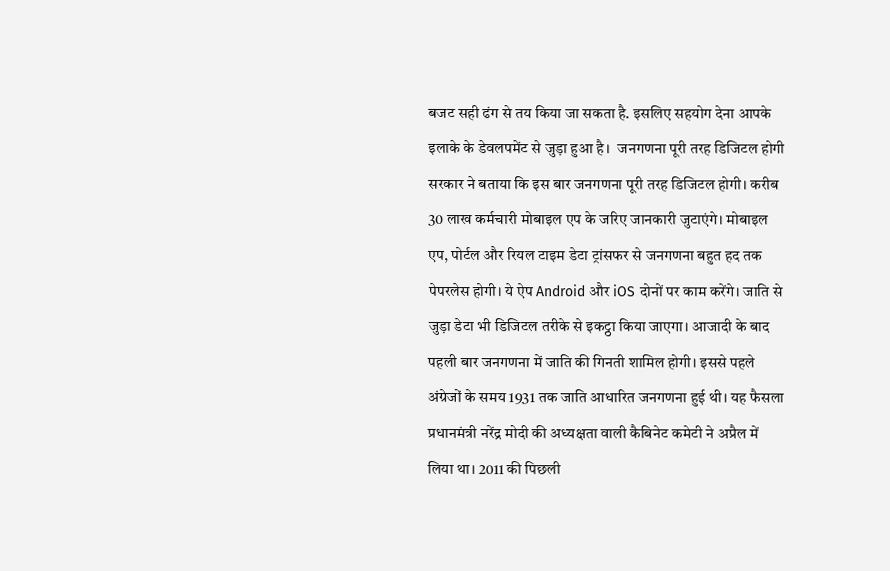बजट सही ढंग से तय किया जा सकता है. इसलिए सहयोग देना आपके इलाके के डेवलपमेंट से जुड़ा हुआ है।  जनगणना पूरी तरह डिजिटल होगी सरकार ने बताया कि इस बार जनगणना पूरी तरह डिजिटल होगी। करीब 30 लाख कर्मचारी मोबाइल एप के जरिए जानकारी जुटाएंगे। मोबाइल एप, पोर्टल और रियल टाइम डेटा ट्रांसफर से जनगणना बहुत हद तक पेपरलेस होगी। ये ऐप Android और iOS दोनों पर काम करेंगे। जाति से जुड़ा डेटा भी डिजिटल तरीके से इकट्ठा किया जाएगा। आजादी के बाद पहली बार जनगणना में जाति की गिनती शामिल होगी। इससे पहले अंग्रेजों के समय 1931 तक जाति आधारित जनगणना हुई थी। यह फैसला प्रधानमंत्री नरेंद्र मोदी की अध्यक्षता वाली कैबिनेट कमेटी ने अप्रैल में लिया था। 2011 की पिछली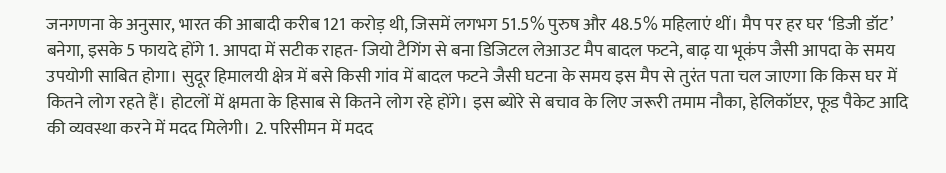जनगणना के अनुसार, भारत की आबादी करीब 121 करोड़ थी, जिसमें लगभग 51.5% पुरुष और 48.5% महिलाएं थीं। मैप पर हर घर ‘डिजी डॉट’ बनेगा, इसके 5 फायदे होंगे 1. आपदा में सटीक राहत- जियो टैगिंग से बना डिजिटल लेआउट मैप बादल फटने, बाढ़ या भूकंप जैसी आपदा के समय उपयोगी साबित होगा। सुदूर हिमालयी क्षेत्र में बसे किसी गांव में बादल फटने जैसी घटना के समय इस मैप से तुरंत पता चल जाएगा कि किस घर में कितने लोग रहते हैं। होटलों में क्षमता के हिसाब से कितने लोग रहे होंगे। इस ब्योरे से बचाव के लिए जरूरी तमाम नौका, हेलिकॉप्टर, फूड पैकेट आदि की व्यवस्था करने में मदद मिलेगी। 2. परिसीमन में मदद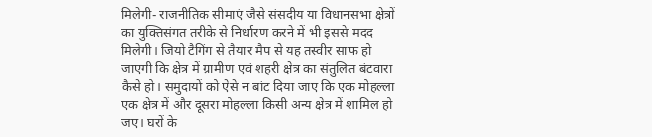मिलेगी- राजनीतिक सीमाएं जैसे संसदीय या विधानसभा क्षेत्रों का युक्तिसंगत तरीके से निर्धारण करने में भी इससे मदद मिलेगी। जियो टैगिंग से तैयार मैप से यह तस्वीर साफ हो जाएगी कि क्षेत्र में ग्रामीण एवं शहरी क्षेत्र का संतुलित बंटवारा कैसे हो। समुदायों को ऐसे न बांट दिया जाए कि एक मोहल्ला एक क्षेत्र में और दूसरा मोहल्ला किसी अन्य क्षेत्र में शामिल हो जए। घरों के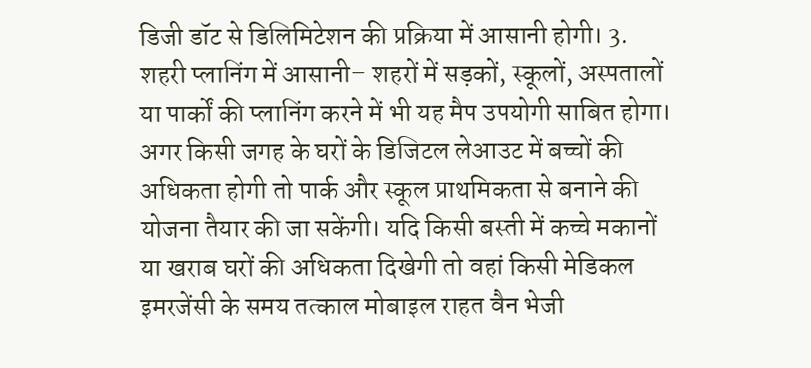डिजी डॉट से डिलिमिटेशन की प्रक्रिया में आसानी होगी। 3. शहरी प्लानिंग में आसानी– शहरों में सड़कों, स्कूलों, अस्पतालों या पार्कों की प्लानिंग करने में भी यह मैप उपयोगी साबित होगा। अगर किसी जगह के घरों के डिजिटल लेआउट में बच्चों की अधिकता होगी तो पार्क और स्कूल प्राथमिकता से बनाने की योजना तैयार की जा सकेंगी। यदि किसी बस्ती में कच्चे मकानों या खराब घरों की अधिकता दिखेगी तो वहां किसी मेडिकल इमरजेंसी के समय तत्काल मोबाइल राहत वैन भेजी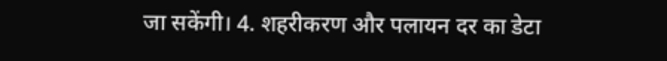जा सकेंगी। 4. शहरीकरण और पलायन दर का डेटा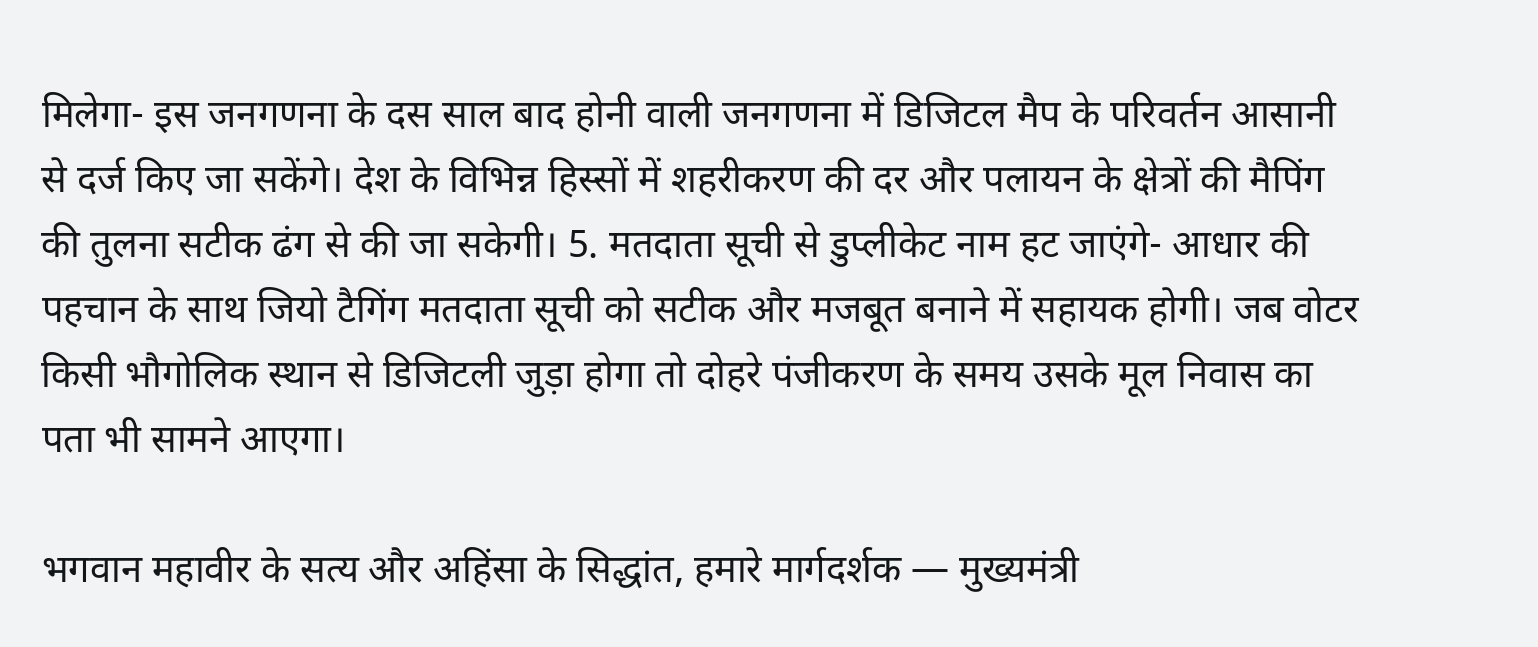मिलेगा- इस जनगणना के दस साल बाद होनी वाली जनगणना में डिजिटल मैप के परिवर्तन आसानी से दर्ज किए जा सकेंगे। देश के विभिन्न हिस्सों में शहरीकरण की दर और पलायन के क्षेत्रों की मैपिंग की तुलना सटीक ढंग से की जा सकेगी। 5. मतदाता सूची से डुप्लीकेट नाम हट जाएंगे- आधार की पहचान के साथ जियो टैगिंग मतदाता सूची को सटीक और मजबूत बनाने में सहायक होगी। जब वोटर किसी भौगोलिक स्थान से डिजिटली जुड़ा होगा तो दोहरे पंजीकरण के समय उसके मूल निवास का पता भी सामने आएगा।

भगवान महावीर के सत्य और अहिंसा के सिद्धांत, हमारे मार्गदर्शक — मुख्यमंत्री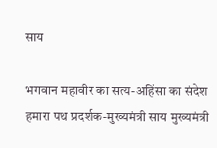साय

भगवान महावीर का सत्य-अहिंसा का संदेश हमारा पथ प्रदर्शक-मुख्यमंत्री साय मुख्यमंत्री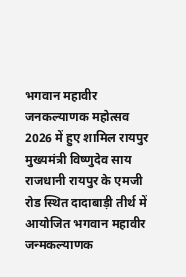भगवान महावीर जनकल्याणक महोत्सव 2026 में हुए शामिल रायपुर मुख्यमंत्री विष्णुदेव साय राजधानी रायपुर के एमजी रोड स्थित दादाबाड़ी तीर्थ में आयोजित भगवान महावीर जन्मकल्याणक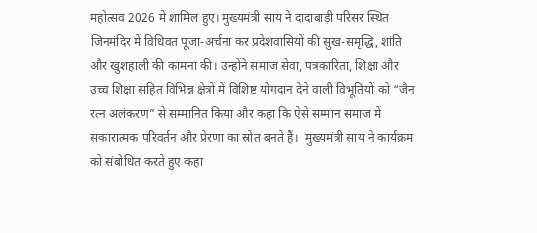महोत्सव 2026 में शामिल हुए। मुख्यमंत्री साय ने दादाबाड़ी परिसर स्थित जिनमंदिर में विधिवत पूजा-अर्चना कर प्रदेशवासियों की सुख-समृद्धि, शांति और खुशहाली की कामना की। उन्होंने समाज सेवा, पत्रकारिता, शिक्षा और उच्च शिक्षा सहित विभिन्न क्षेत्रों में विशिष्ट योगदान देने वाली विभूतियों को “जैन रत्न अलंकरण” से सम्मानित किया और कहा कि ऐसे सम्मान समाज में सकारात्मक परिवर्तन और प्रेरणा का स्रोत बनते हैं।  मुख्यमंत्री साय ने कार्यक्रम को संबोधित करते हुए कहा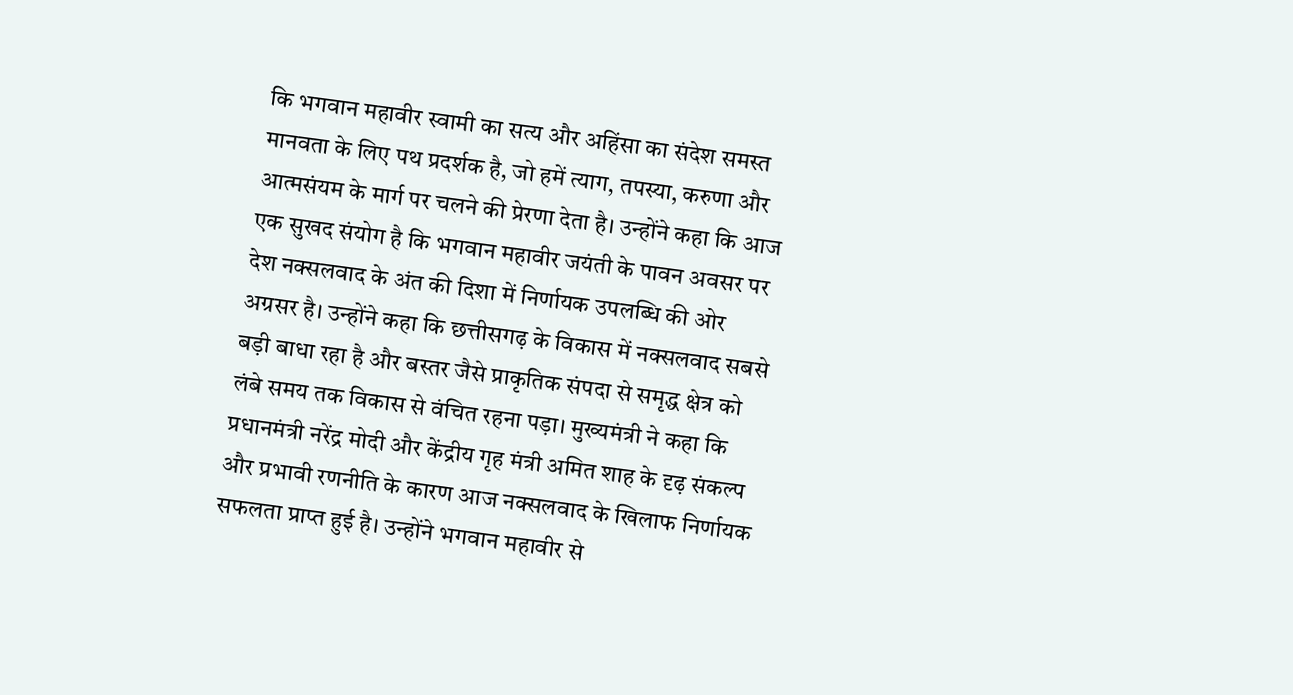कि भगवान महावीर स्वामी का सत्य और अहिंसा का संदेश समस्त मानवता के लिए पथ प्रदर्शक है, जो हमें त्याग, तपस्या, करुणा और आत्मसंयम के मार्ग पर चलने की प्रेरणा देता है। उन्होंने कहा कि आज एक सुखद संयोग है कि भगवान महावीर जयंती के पावन अवसर पर देश नक्सलवाद के अंत की दिशा में निर्णायक उपलब्धि की ओर अग्रसर है। उन्होंने कहा कि छत्तीसगढ़ के विकास में नक्सलवाद सबसे बड़ी बाधा रहा है और बस्तर जैसे प्राकृतिक संपदा से समृद्ध क्षेत्र को लंबे समय तक विकास से वंचित रहना पड़ा। मुख्यमंत्री ने कहा कि प्रधानमंत्री नरेंद्र मोदी और केंद्रीय गृह मंत्री अमित शाह के दृढ़ संकल्प और प्रभावी रणनीति के कारण आज नक्सलवाद के खिलाफ निर्णायक सफलता प्राप्त हुई है। उन्होंने भगवान महावीर से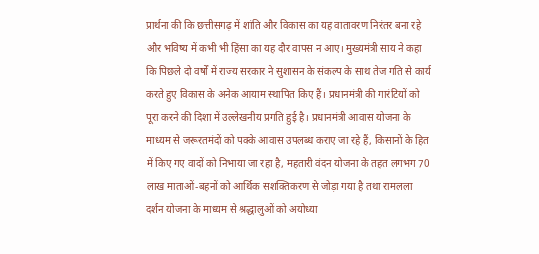प्रार्थना की कि छत्तीसगढ़ में शांति और विकास का यह वातावरण निरंतर बना रहे और भविष्य में कभी भी हिंसा का यह दौर वापस न आए। मुख्यमंत्री साय ने कहा कि पिछले दो वर्षों में राज्य सरकार ने सुशासन के संकल्प के साथ तेज गति से कार्य करते हुए विकास के अनेक आयाम स्थापित किए हैं। प्रधानमंत्री की गारंटियों को पूरा करने की दिशा में उल्लेखनीय प्रगति हुई है। प्रधानमंत्री आवास योजना के माध्यम से जरूरतमंदों को पक्के आवास उपलब्ध कराए जा रहे हैं, किसानों के हित में किए गए वादों को निभाया जा रहा है, महतारी वंदन योजना के तहत लगभग 70 लाख माताओं-बहनों को आर्थिक सशक्तिकरण से जोड़ा गया है तथा रामलला दर्शन योजना के माध्यम से श्रद्धालुओं को अयोध्या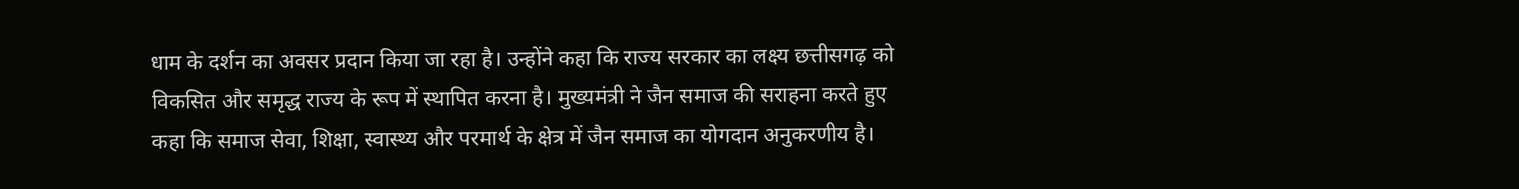धाम के दर्शन का अवसर प्रदान किया जा रहा है। उन्होंने कहा कि राज्य सरकार का लक्ष्य छत्तीसगढ़ को विकसित और समृद्ध राज्य के रूप में स्थापित करना है। मुख्यमंत्री ने जैन समाज की सराहना करते हुए कहा कि समाज सेवा, शिक्षा, स्वास्थ्य और परमार्थ के क्षेत्र में जैन समाज का योगदान अनुकरणीय है।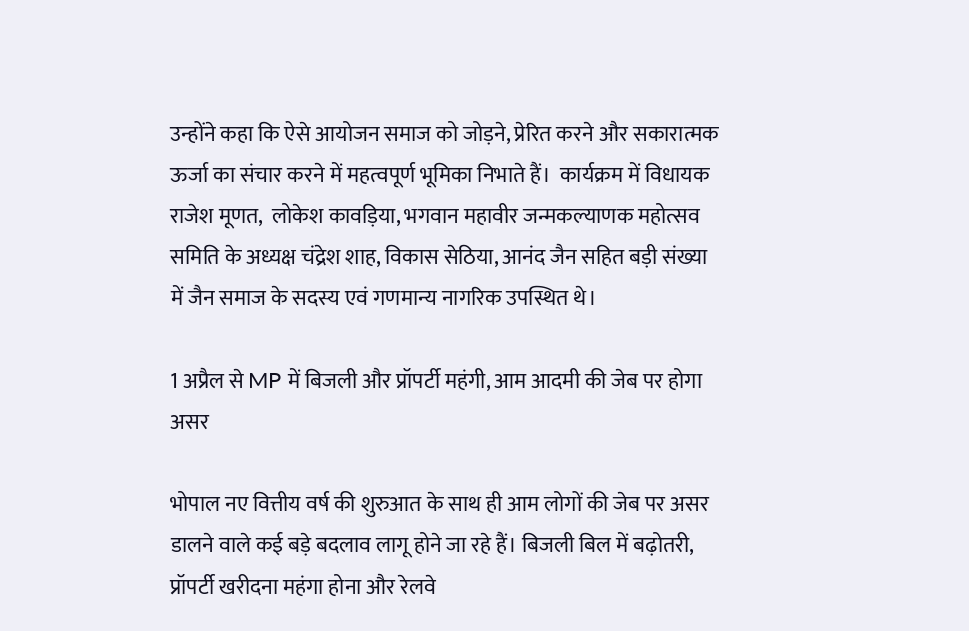उन्होंने कहा कि ऐसे आयोजन समाज को जोड़ने, प्रेरित करने और सकारात्मक ऊर्जा का संचार करने में महत्वपूर्ण भूमिका निभाते हैं।  कार्यक्रम में विधायक राजेश मूणत,  लोकेश कावड़िया, भगवान महावीर जन्मकल्याणक महोत्सव समिति के अध्यक्ष चंद्रेश शाह, विकास सेठिया, आनंद जैन सहित बड़ी संख्या में जैन समाज के सदस्य एवं गणमान्य नागरिक उपस्थित थे।

1 अप्रैल से MP में बिजली और प्रॉपर्टी महंगी, आम आदमी की जेब पर होगा असर

भोपाल नए वित्तीय वर्ष की शुरुआत के साथ ही आम लोगों की जेब पर असर डालने वाले कई बड़े बदलाव लागू होने जा रहे हैं। बिजली बिल में बढ़ोतरी, प्रॉपर्टी खरीदना महंगा होना और रेलवे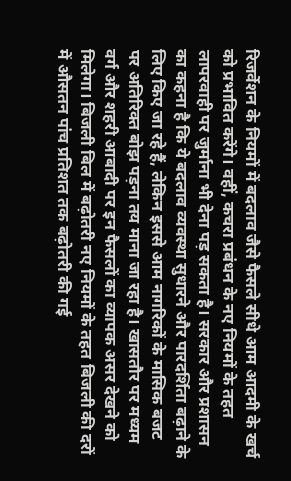रिजर्वेशन के नियमों में बदलाव जैसे फैसले सीधे आम आदमी के खर्च को प्रभावित करेंगे। वहीं, कचरा प्रबंधन के नए नियमों के तहत लापरवाही पर जुर्माना भी देना पड़ सकता है। सरकार और प्रशासन का कहना है कि ये बदलाव व्यवस्था सुधारने और पारदर्शिता बढ़ाने के लिए किए जा रहे हैं, लेकिन इससे आम नागरिकों के मासिक बजट पर अतिरिक्त बोझ पड़ना तय माना जा रहा है। खासतौर पर मध्यम वर्ग और शहरी आबादी पर इन फैसलों का व्यापक असर देखने को मिलेगा। बिजली बिल में बढ़ोतरी नए नियमों के तहत बिजली की दरों में औसतन पांच प्रतिशत तक बढ़ोतरी की गई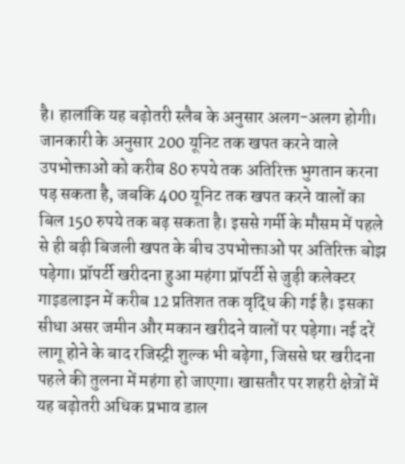है। हालांकि यह बढ़ोतरी स्लैब के अनुसार अलग-अलग होगी। जानकारी के अनुसार 200 यूनिट तक खपत करने वाले उपभोक्ताओं को करीब 80 रुपये तक अतिरिक्त भुगतान करना पड़ सकता है, जबकि 400 यूनिट तक खपत करने वालों का बिल 150 रुपये तक बढ़ सकता है। इससे गर्मी के मौसम में पहले से ही बढ़ी बिजली खपत के बीच उपभोक्ताओं पर अतिरिक्त बोझ पड़ेगा। प्रॉपर्टी खरीदना हुआ महंगा प्रॉपर्टी से जुड़ी कलेक्टर गाइडलाइन में करीब 12 प्रतिशत तक वृद्धि की गई है। इसका सीधा असर जमीन और मकान खरीदने वालों पर पड़ेगा। नई दरें लागू होने के बाद रजिस्ट्री शुल्क भी बढ़ेगा, जिससे घर खरीदना पहले की तुलना में महंगा हो जाएगा। खासतौर पर शहरी क्षेत्रों में यह बढ़ोतरी अधिक प्रभाव डाल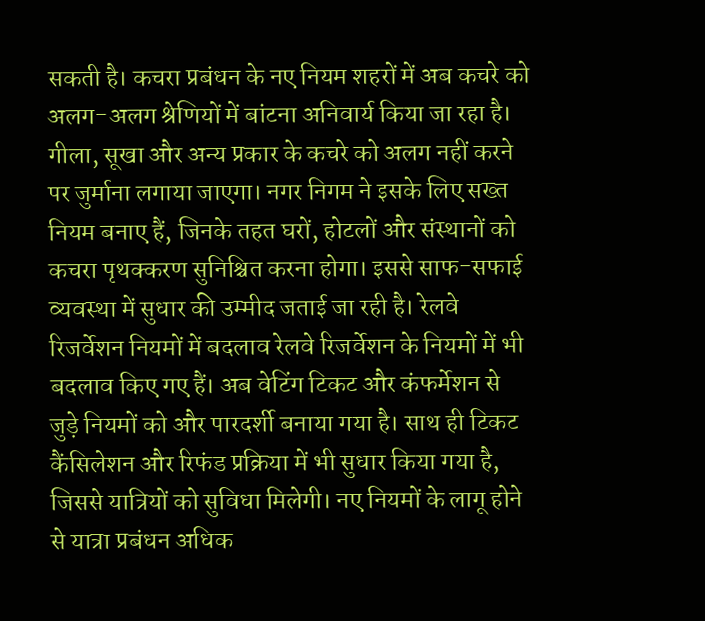सकती है। कचरा प्रबंधन के नए नियम शहरों में अब कचरे को अलग-अलग श्रेणियों में बांटना अनिवार्य किया जा रहा है। गीला, सूखा और अन्य प्रकार के कचरे को अलग नहीं करने पर जुर्माना लगाया जाएगा। नगर निगम ने इसके लिए सख्त नियम बनाए हैं, जिनके तहत घरों, होटलों और संस्थानों को कचरा पृथक्करण सुनिश्चित करना होगा। इससे साफ-सफाई व्यवस्था में सुधार की उम्मीद जताई जा रही है। रेलवे रिजर्वेशन नियमों में बदलाव रेलवे रिजर्वेशन के नियमों में भी बदलाव किए गए हैं। अब वेटिंग टिकट और कंफर्मेशन से जुड़े नियमों को और पारदर्शी बनाया गया है। साथ ही टिकट कैंसिलेशन और रिफंड प्रक्रिया में भी सुधार किया गया है, जिससे यात्रियों को सुविधा मिलेगी। नए नियमों के लागू होने से यात्रा प्रबंधन अधिक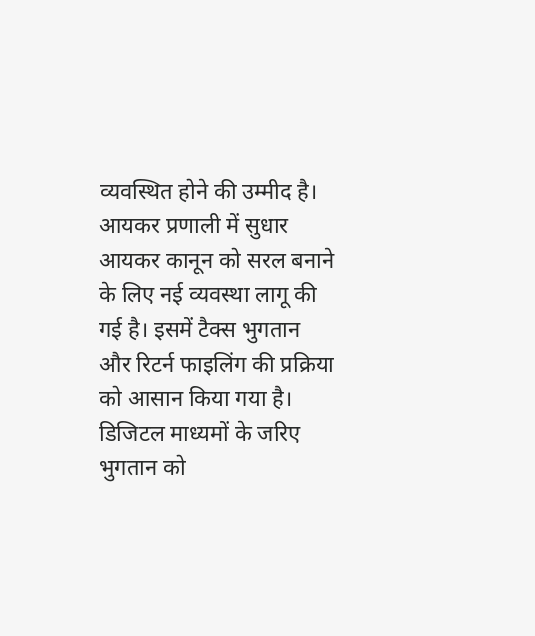व्यवस्थित होने की उम्मीद है। आयकर प्रणाली में सुधार आयकर कानून को सरल बनाने के लिए नई व्यवस्था लागू की गई है। इसमें टैक्स भुगतान और रिटर्न फाइलिंग की प्रक्रिया को आसान किया गया है। डिजिटल माध्यमों के जरिए भुगतान को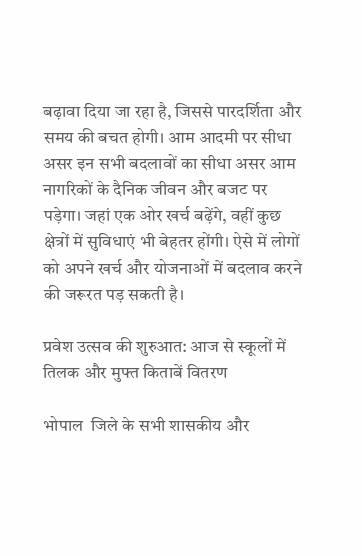बढ़ावा दिया जा रहा है, जिससे पारदर्शिता और समय की बचत होगी। आम आदमी पर सीधा असर इन सभी बदलावों का सीधा असर आम नागरिकों के दैनिक जीवन और बजट पर पड़ेगा। जहां एक ओर खर्च बढ़ेंगे, वहीं कुछ क्षेत्रों में सुविधाएं भी बेहतर होंगी। ऐसे में लोगों को अपने खर्च और योजनाओं में बदलाव करने की जरूरत पड़ सकती है।

प्रवेश उत्सव की शुरुआत: आज से स्कूलों में तिलक और मुफ्त किताबें वितरण

भोपाल  जिले के सभी शासकीय और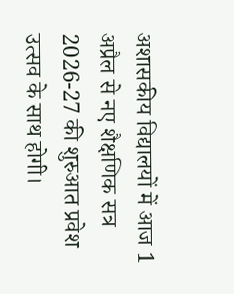अशासकीय विद्यालयों में आज 1 अप्रैल से नए शैक्षणिक सत्र 2026-27 की शुरुआत प्रवेश उत्सव के साथ होगी।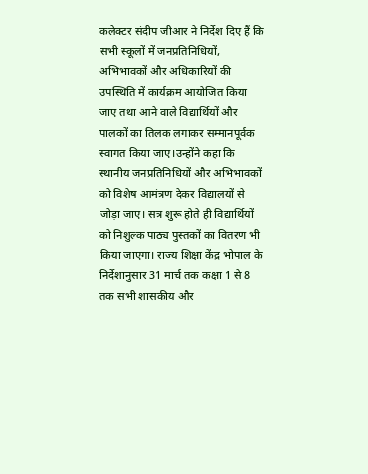कलेक्टर संदीप जीआर ने निर्देश दिए हैं कि सभी स्कूलों में जनप्रतिनिधियों, अभिभावकों और अधिकारियों की उपस्थिति में कार्यक्रम आयोजित किया जाए तथा आने वाले विद्यार्थियों और पालकों का तिलक लगाकर सम्मानपूर्वक स्वागत किया जाए।उन्होंने कहा कि स्थानीय जनप्रतिनिधियों और अभिभावकों को विशेष आमंत्रण देकर विद्यालयों से जोड़ा जाए। सत्र शुरू होते ही विद्यार्थियों को निशुल्क पाठ्य पुस्तकों का वितरण भी किया जाएगा। राज्य शिक्षा केंद्र भोपाल के निर्देशानुसार 31 मार्च तक कक्षा 1 से 8 तक सभी शासकीय और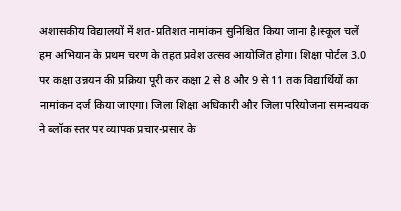अशासकीय विद्यालयों में शत-प्रतिशत नामांकन सुनिश्चित किया जाना है।स्कूल चलें हम अभियान के प्रथम चरण के तहत प्रवेश उत्सव आयोजित होगा। शिक्षा पोर्टल 3.0 पर कक्षा उन्नयन की प्रक्रिया पूरी कर कक्षा 2 से 8 और 9 से 11 तक विद्यार्थियों का नामांकन दर्ज किया जाएगा। जिला शिक्षा अधिकारी और जिला परियोजना समन्वयक ने ब्लॉक स्तर पर व्यापक प्रचार-प्रसार के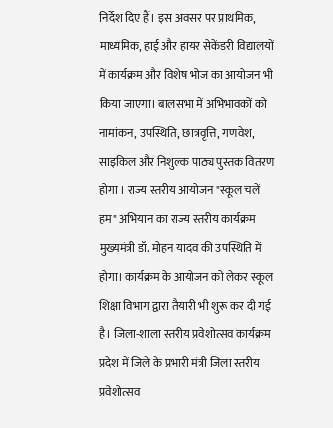निर्देश दिए हैं। इस अवसर पर प्राथमिक, माध्यमिक, हाई और हायर सेकेंडरी विद्यालयों में कार्यक्रम और विशेष भोज का आयोजन भी किया जाएगा। बालसभा में अभिभावकों को नामांकन, उपस्थिति, छात्रवृत्ति, गणवेश, साइकिल और निशुल्क पाठ्य पुस्तक वितरण होगा । राज्य स्तरीय आयोजन "स्कूल चलें हम" अभियान का राज्य स्तरीय कार्यक्रम मुख्यमंत्री डॉ. मोहन यादव की उपस्थिति में होगा। कार्यक्रम के आयोजन को लेकर स्कूल शिक्षा विभाग द्वारा तैयारी भी शुरू कर दी गई है। जिला-शाला स्तरीय प्रवेशोत्सव कार्यक्रम प्रदेश में जिले के प्रभारी मंत्री जिला स्तरीय प्रवेशोत्सव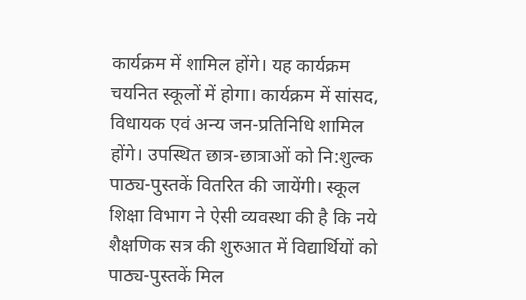कार्यक्रम में शामिल होंगे। यह कार्यक्रम चयनित स्कूलों में होगा। कार्यक्रम में सांसद, विधायक एवं अन्य जन-प्रतिनिधि शामिल होंगे। उपस्थित छात्र-छात्राओं को नि:शुल्क पाठ्य-पुस्तकें वितरित की जायेंगी। स्कूल शिक्षा विभाग ने ऐसी व्यवस्था की है कि नये शैक्षणिक सत्र की शुरुआत में विद्यार्थियों को पाठ्य-पुस्तकें मिल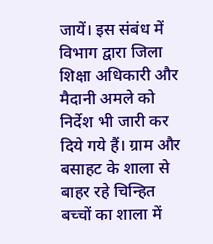जायें। इस संबंध में विभाग द्वारा जिला शिक्षा अधिकारी और मैदानी अमले को निर्देश भी जारी कर दिये गये हैं। ग्राम और बसाहट के शाला से बाहर रहे चिन्हित बच्चों का शाला में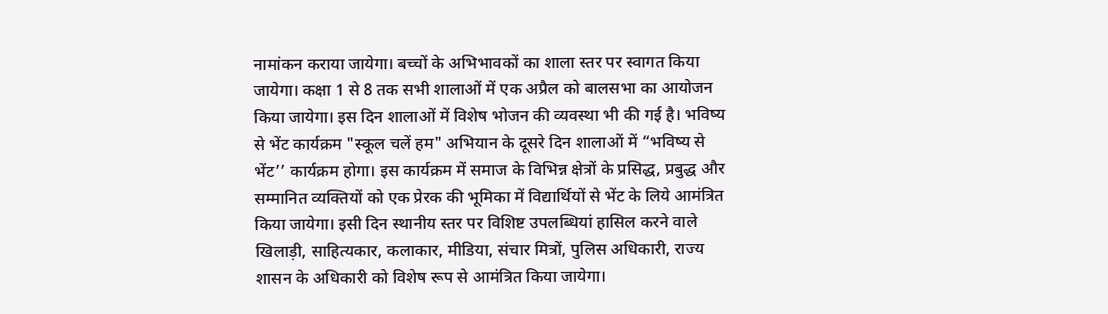नामांकन कराया जायेगा। बच्चों के अभिभावकों का शाला स्तर पर स्वागत किया जायेगा। कक्षा 1 से 8 तक सभी शालाओं में एक अप्रैल को बालसभा का आयोजन किया जायेगा। इस दिन शालाओं में विशेष भोजन की व्यवस्था भी की गई है। भविष्य से भेंट कार्यक्रम "स्कूल चलें हम" अभियान के दूसरे दिन शालाओं में “भविष्य से भेंट’’ कार्यक्रम होगा। इस कार्यक्रम में समाज के विभिन्न क्षेत्रों के प्रसिद्ध, प्रबुद्ध और सम्मानित व्यक्तियों को एक प्रेरक की भूमिका में विद्यार्थियों से भेंट के लिये आमंत्रित किया जायेगा। इसी दिन स्थानीय स्तर पर विशिष्ट उपलब्धियां हासिल करने वाले खिलाड़ी, साहित्यकार, कलाकार, मीडिया, संचार मित्रों, पुलिस अधिकारी, राज्य शासन के अधिकारी को विशेष रूप से आमंत्रित किया जायेगा।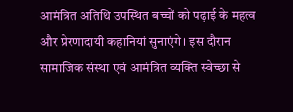आमंत्रित अतिथि उपस्थित बच्चों को पढ़ाई के महत्व और प्रेरणादायी कहानियां सुनाएंगे। इस दौरान सामाजिक संस्था एवं आमंत्रित व्यक्ति स्वेच्छा से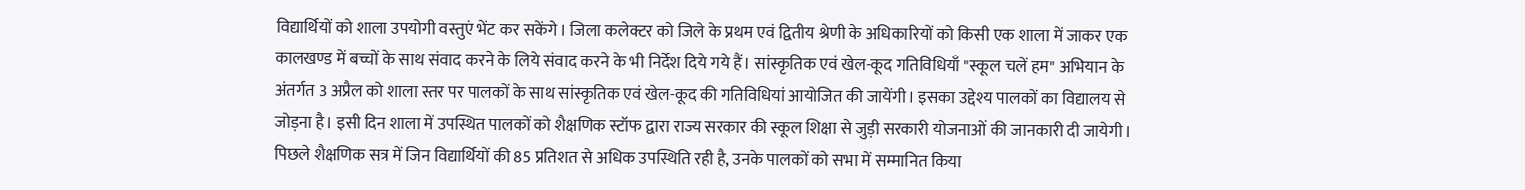विद्यार्थियों को शाला उपयोगी वस्तुएं भेंट कर सकेंगे। जिला कलेक्टर को जिले के प्रथम एवं द्वितीय श्रेणी के अधिकारियों को किसी एक शाला में जाकर एक कालखण्ड में बच्चों के साथ संवाद करने के लिये संवाद करने के भी निर्देश दिये गये हैं। सांस्कृतिक एवं खेल-कूद गतिविधियाँ "स्कूल चलें हम" अभियान के अंतर्गत 3 अप्रैल को शाला स्तर पर पालकों के साथ सांस्कृतिक एवं खेल-कूद की गतिविधियां आयोजित की जायेंगी। इसका उद्देश्य पालकों का विद्यालय से जोड़ना है। इसी दिन शाला में उपस्थित पालकों को शैक्षणिक स्टॉफ द्वारा राज्य सरकार की स्कूल शिक्षा से जुड़ी सरकारी योजनाओं की जानकारी दी जायेगी। पिछले शैक्षणिक सत्र में जिन विद्यार्थियों की 85 प्रतिशत से अधिक उपस्थिति रही है, उनके पालकों को सभा में सम्मानित किया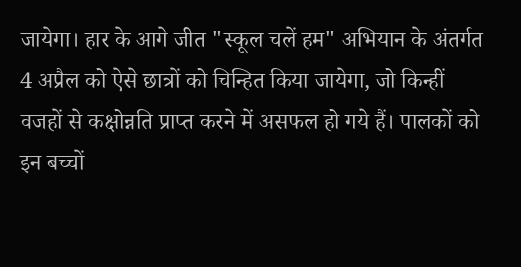जायेगा। हार के आगे जीत "स्कूल चलें हम" अभियान के अंतर्गत 4 अप्रैल को ऐसे छात्रों को चिन्हित किया जायेगा, जो किन्हीं वजहों से कक्षोन्नति प्राप्त करने में असफल हो गये हैं। पालकों को इन बच्चों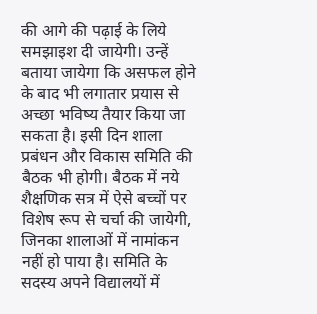की आगे की पढ़ाई के लिये समझाइश दी जायेगी। उन्हें बताया जायेगा कि असफल होने के बाद भी लगातार प्रयास से अच्छा भविष्य तैयार किया जा सकता है। इसी दिन शाला प्रबंधन और विकास समिति की बैठक भी होगी। बैठक में नये शैक्षणिक सत्र में ऐसे बच्चों पर विशेष रूप से चर्चा की जायेगी, जिनका शालाओं में नामांकन नहीं हो पाया है। समिति के सदस्य अपने विद्यालयों में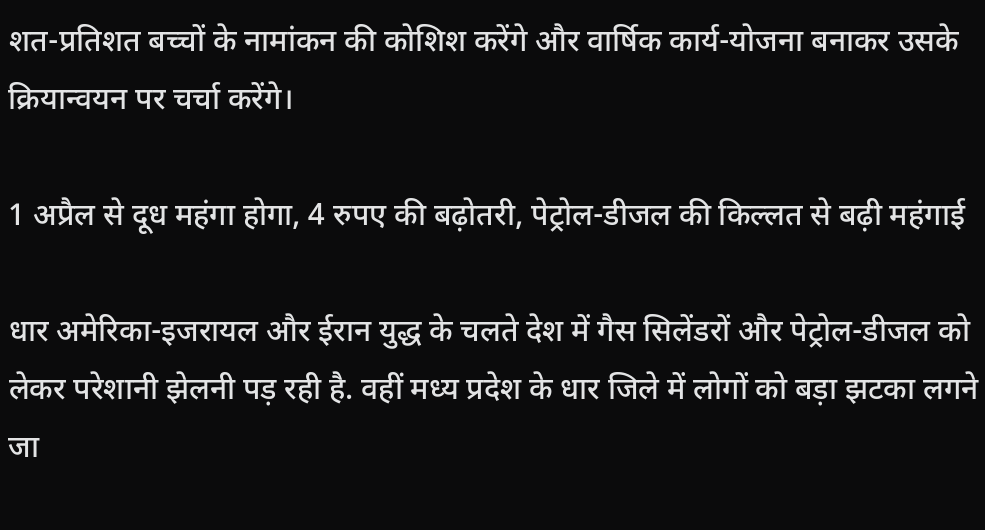शत-प्रतिशत बच्चों के नामांकन की कोशिश करेंगे और वार्षिक कार्य-योजना बनाकर उसके क्रियान्वयन पर चर्चा करेंगे।

1 अप्रैल से दूध महंगा होगा, 4 रुपए की बढ़ोतरी, पेट्रोल-डीजल की किल्लत से बढ़ी महंगाई

धार अमेरिका-इजरायल और ईरान युद्ध के चलते देश में गैस सिलेंडरों और पेट्रोल-डीजल को लेकर परेशानी झेलनी पड़ रही है. वहीं मध्य प्रदेश के धार जिले में लोगों को बड़ा झटका लगने जा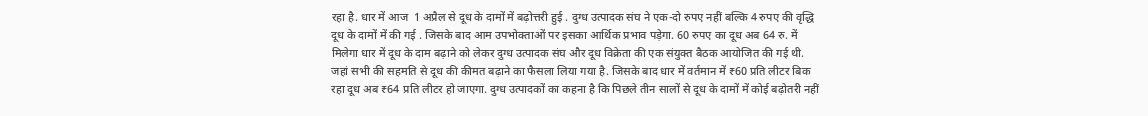रहा है. धार में आज  1 अप्रैल से दूध के दामों में बढ़ोत्तरी हुई . दुग्ध उत्पादक संघ ने एक-दो रुपए नहीं बल्कि 4 रुपए की वृद्धि दूध के दामों में की गई . जिसके बाद आम उपभोक्ताओं पर इसका आर्थिक प्रभाव पड़ेगा. 60 रुपए का दूध अब 64 रु. में मिलेगा धार में दूध के दाम बढ़ाने को लेकर दुग्ध उत्पादक संघ और दूध विक्रेता की एक संयुक्त बैठक आयोजित की गई थी. जहां सभी की सहमति से दूध की कीमत बढ़ाने का फैसला लिया गया है. जिसके बाद धार में वर्तमान में ₹60 प्रति लीटर बिक रहा दूध अब ₹64 प्रति लीटर हो जाएगा. दुग्ध उत्पादकों का कहना है कि पिछले तीन सालों से दूध के दामों में कोई बढ़ोतरी नहीं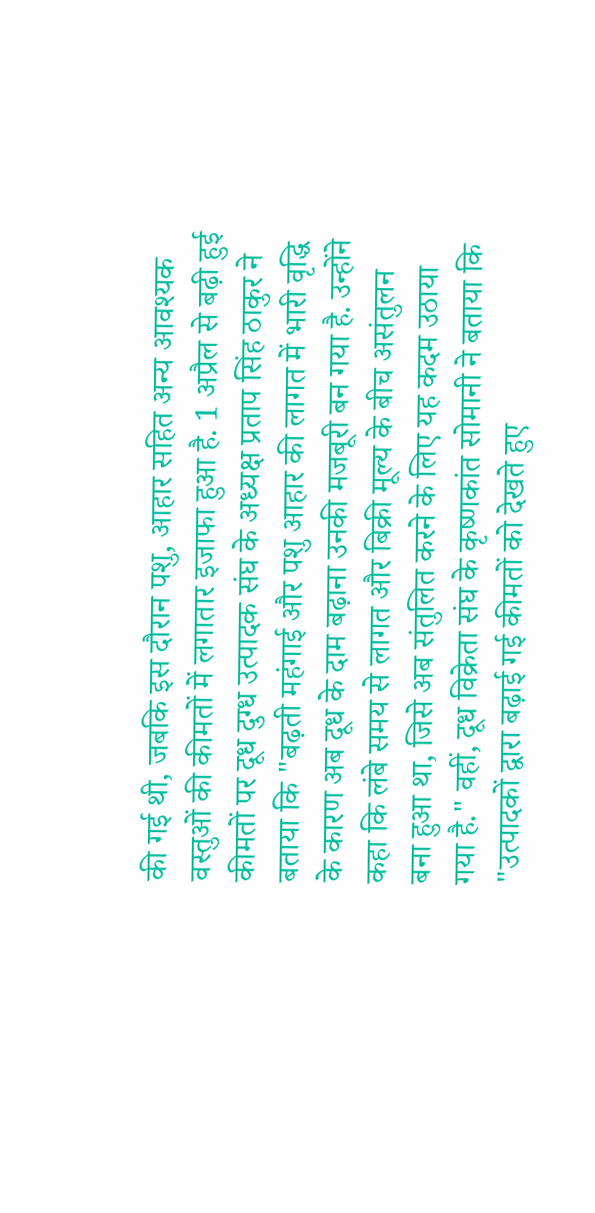की गई थी, जबकि इस दौरान पशु, आहार सहित अन्य आवश्यक वस्तुओं की कीमतों में लगातार इजाफा हुआ है. 1 अप्रैल से बढ़ी हुई कीमतों पर दूध दुग्ध उत्पादक संघ के अध्यक्ष प्रताप सिंह ठाकुर ने बताया कि "बढ़ती महंगाई और पशु आहार की लागत में भारी वृद्धि के कारण अब दूध के दाम बढ़ाना उनकी मजबूरी बन गया है. उन्होंने कहा कि लंबे समय से लागत और बिक्री मूल्य के बीच असंतुलन बना हुआ था, जिसे अब संतुलित करने के लिए यह कदम उठाया गया है." वहीं, दूध विक्रेता संघ के कृष्णकांत सोमानी ने बताया कि "उत्पादकों द्वारा बढ़ाई गई कीमतों को देखते हुए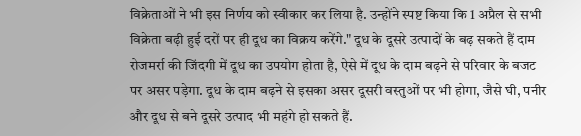विक्रेताओं ने भी इस निर्णय को स्वीकार कर लिया है. उन्होंने स्पष्ट किया कि 1 अप्रैल से सभी विक्रेता बढ़ी हुई दरों पर ही दूध का विक्रय करेंगे." दूध के दूसरे उत्पादों के बढ़ सकते हैं दाम रोजमर्रा की जिंदगी में दूध का उपयोग होता है, ऐसे में दूध के दाम बढ़ने से परिवार के बजट पर असर पड़ेगा. दूध के दाम बढ़ने से इसका असर दूसरी वस्तुओं पर भी होगा, जैसे घी, पनीर और दूध से बने दूसरे उत्पाद भी महंगे हो सकते हैं.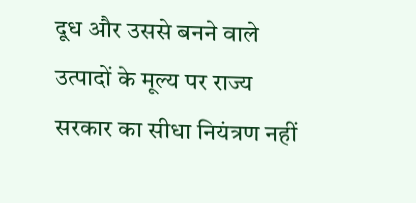दूध और उससे बनने वाले उत्पादों के मूल्य पर राज्य सरकार का सीधा नियंत्रण नहीं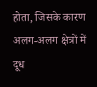होता, जिसके कारण अलग-अलग क्षेत्रों में दूध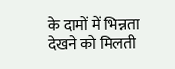के दामों में भिन्नता देखने को मिलती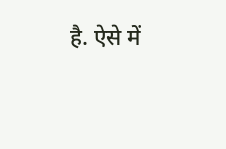है. ऐसे में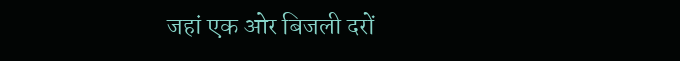जहां एक ओर बिजली दरों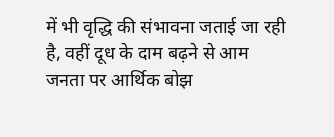में भी वृद्धि की संभावना जताई जा रही है, वहीं दूध के दाम बढ़ने से आम जनता पर आर्थिक बोझ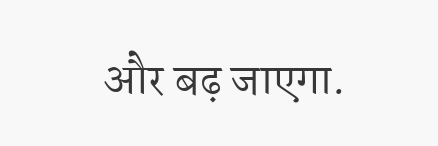और बढ़ जाएगा.